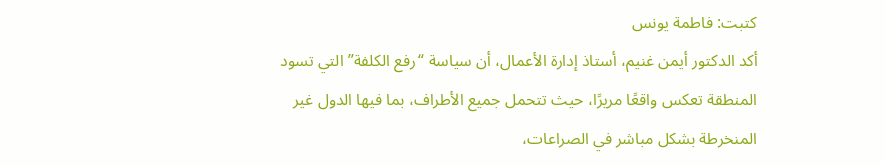كتبت: فاطمة يونس
أكد الدكتور أيمن غنيم، أستاذ إدارة الأعمال، أن سياسة “رفع الكلفة” التي تسود المنطقة تعكس واقعًا مريرًا، حيث تتحمل جميع الأطراف، بما فيها الدول غير المنخرطة بشكل مباشر في الصراعات،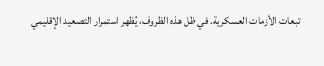تبعات الأزمات العسكرية. في ظل هذه الظروف، يُظهر استمرار التصعيد الإقليمي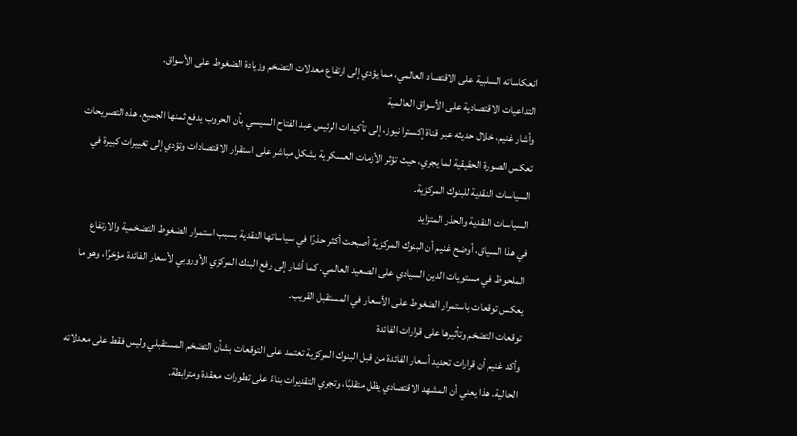انعكاساته السلبية على الاقتصاد العالمي، مما يؤدي إلى ارتفاع معدلات التضخم وزيادة الضغوط على الأسواق.
التداعيات الاقتصادية على الأسواق العالمية
وأشار غنيم، خلال حديثه عبر قناة إكسترا نيوز، إلى تأكيدات الرئيس عبد الفتاح السيسي بأن الحروب يدفع ثمنها الجميع. هذه التصريحات تعكس الصورة الحقيقية لما يجري، حيث تؤثر الأزمات العسكرية بشكل مباشر على استقرار الاقتصادات وتؤدي إلى تغييرات كبيرة في السياسات النقدية للبنوك المركزية.
السياسات النقدية والحذر المتزايد
في هذا السياق، أوضح غنيم أن البنوك المركزية أصبحت أكثر حذرًا في سياساتها النقدية بسبب استمرار الضغوط التضخمية والارتفاع الملحوظ في مستويات الدين السيادي على الصعيد العالمي. كما أشار إلى رفع البنك المركزي الأوروبي لأسعار الفائدة مؤخرًا، وهو ما يعكس توقعات باستمرار الضغوط على الأسعار في المستقبل القريب.
توقعات التضخم وتأثيرها على قرارات الفائدة
وأكد غنيم أن قرارات تحديد أسعار الفائدة من قبل البنوك المركزية تعتمد على التوقعات بشأن التضخم المستقبلي وليس فقط على معدلاته الحالية. هذا يعني أن المشهد الاقتصادي يظل متقلبًا، وتجري التقديرات بناءً على تطورات معقدة ومترابطة.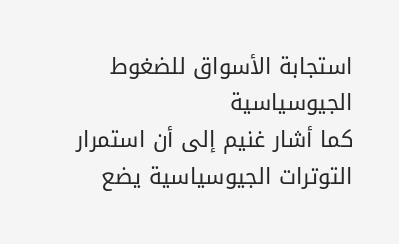استجابة الأسواق للضغوط الجيوسياسية
كما أشار غنيم إلى أن استمرار التوترات الجيوسياسية يضع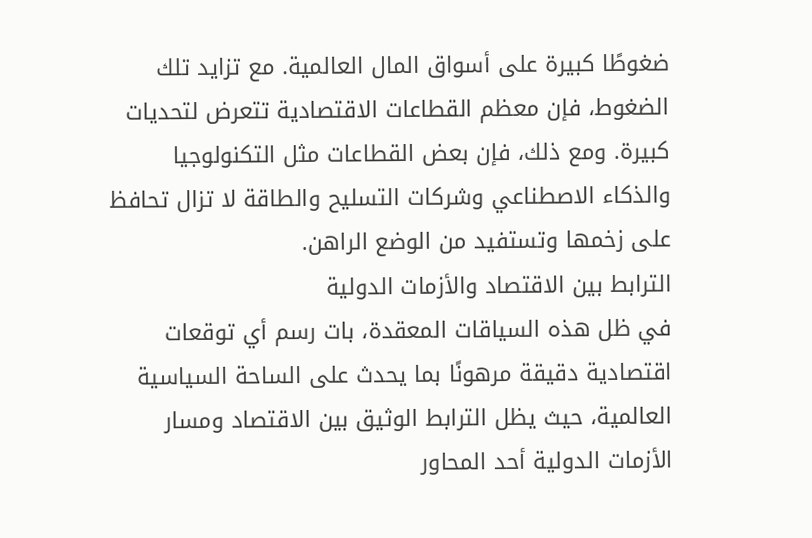ضغوطًا كبيرة على أسواق المال العالمية. مع تزايد تلك الضغوط، فإن معظم القطاعات الاقتصادية تتعرض لتحديات كبيرة. ومع ذلك، فإن بعض القطاعات مثل التكنولوجيا والذكاء الاصطناعي وشركات التسليح والطاقة لا تزال تحافظ على زخمها وتستفيد من الوضع الراهن.
الترابط بين الاقتصاد والأزمات الدولية
في ظل هذه السياقات المعقدة، بات رسم أي توقعات اقتصادية دقيقة مرهونًا بما يحدث على الساحة السياسية العالمية، حيث يظل الترابط الوثيق بين الاقتصاد ومسار الأزمات الدولية أحد المحاور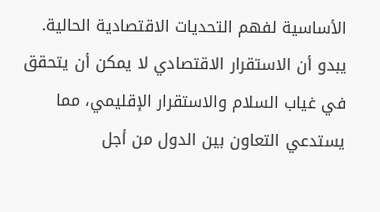الأساسية لفهم التحديات الاقتصادية الحالية. يبدو أن الاستقرار الاقتصادي لا يمكن أن يتحقق في غياب السلام والاستقرار الإقليمي، مما يستدعي التعاون بين الدول من أجل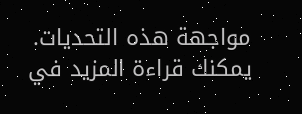مواجهة هذه التحديات.
يمكنك قراءة المزيد في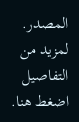المصدر.
لمزيد من التفاصيل اضغط هنا.